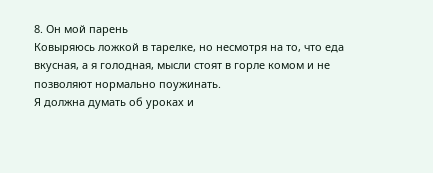8. Он мой парень
Ковыряюсь ложкой в тарелке, но несмотря на то, что еда вкусная, а я голодная, мысли стоят в горле комом и не позволяют нормально поужинать.
Я должна думать об уроках и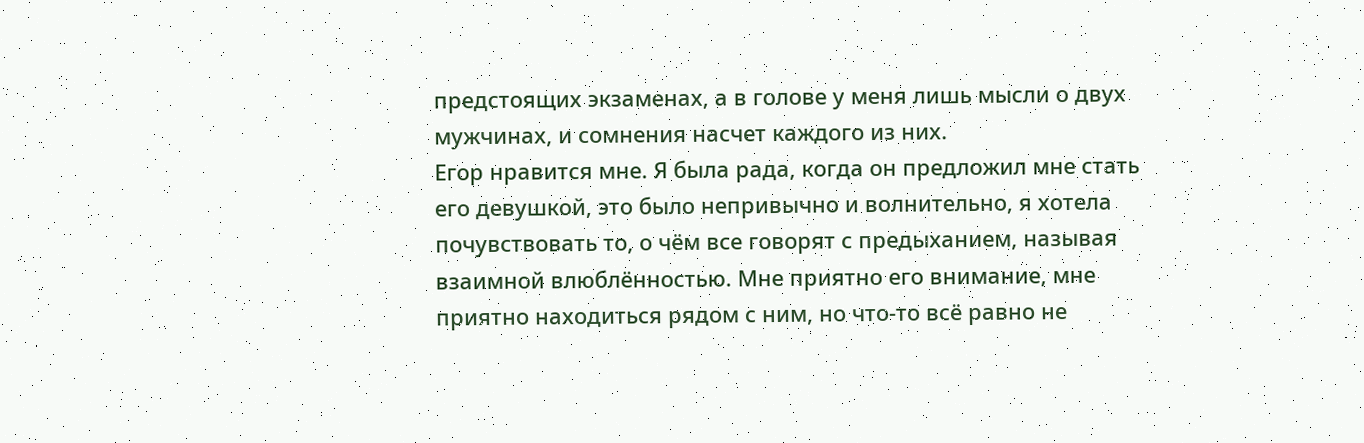предстоящих экзаменах, а в голове у меня лишь мысли о двух мужчинах, и сомнения насчет каждого из них.
Егор нравится мне. Я была рада, когда он предложил мне стать его девушкой, это было непривычно и волнительно, я хотела почувствовать то, о чём все говорят с предыханием, называя взаимной влюблённостью. Мне приятно его внимание, мне приятно находиться рядом с ним, но что-то всё равно не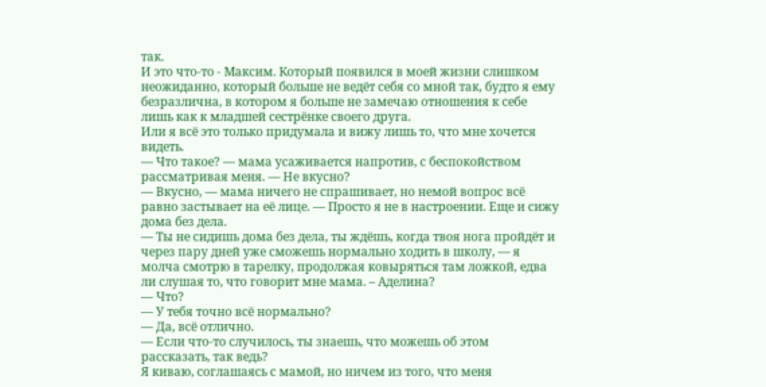так.
И это что-то - Максим. Который появился в моей жизни слишком неожиданно, который больше не ведёт себя со мной так, будто я ему безразлична, в котором я больше не замечаю отношения к себе лишь как к младшей сестрёнке своего друга.
Или я всё это только придумала и вижу лишь то, что мне хочется видеть.
— Что такое? — мама усаживается напротив, с беспокойством рассматривая меня. — Не вкусно?
— Вкусно, — мама ничего не спрашивает, но немой вопрос всё равно застывает на её лице. — Просто я не в настроении. Еще и сижу дома без дела.
— Ты не сидишь дома без дела, ты ждёшь, когда твоя нога пройдёт и через пару дней уже сможешь нормально ходить в школу, — я молча смотрю в тарелку, продолжая ковыряться там ложкой, едва ли слушая то, что говорит мне мама. – Аделина?
— Что?
— У тебя точно всё нормально?
— Да, всё отлично.
— Если что-то случилось, ты знаешь, что можешь об этом рассказать, так ведь?
Я киваю, соглашаясь с мамой, но ничем из того, что меня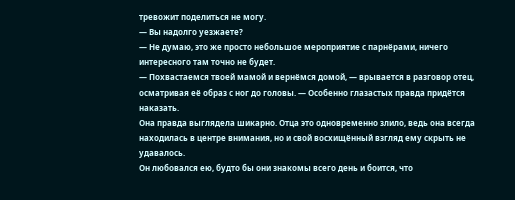тревожит поделиться не могу.
— Вы надолго уезжаете?
— Не думаю, это же просто небольшое мероприятие с парнёрами, ничего интересного там точно не будет.
— Похвастаемся твоей мамой и вернёмся домой, — врывается в разговор отец, осматривая её образ с ног до головы. — Особенно глазастых правда придётся наказать.
Она правда выглядела шикарно. Отца это одновременно злило, ведь она всегда находилась в центре внимания, но и свой восхищённый взгляд ему скрыть не удавалось.
Он любовался ею, будто бы они знакомы всего день и боится, что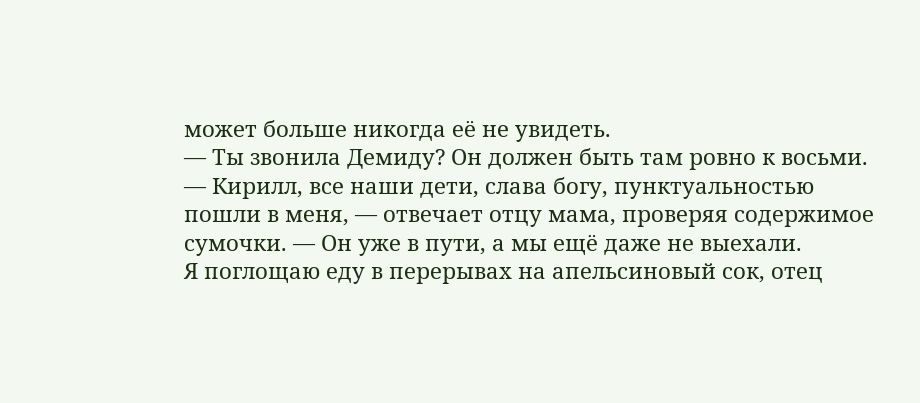может больше никогда её не увидеть.
— Ты звонила Демиду? Он должен быть там ровно к восьми.
— Кирилл, все наши дети, слава богу, пунктуальностью пошли в меня, — отвечает отцу мама, проверяя содержимое сумочки. — Он уже в пути, а мы ещё даже не выехали.
Я поглощаю еду в перерывах на апельсиновый сок, отец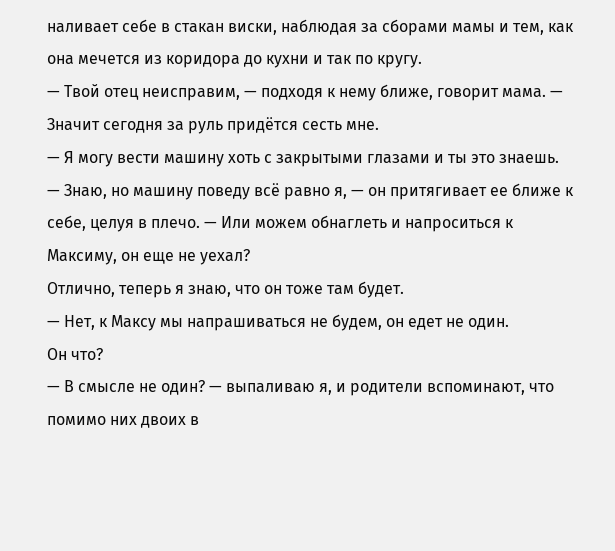наливает себе в стакан виски, наблюдая за сборами мамы и тем, как она мечется из коридора до кухни и так по кругу.
— Твой отец неисправим, — подходя к нему ближе, говорит мама. — Значит сегодня за руль придётся сесть мне.
— Я могу вести машину хоть с закрытыми глазами и ты это знаешь.
— Знаю, но машину поведу всё равно я, — он притягивает ее ближе к себе, целуя в плечо. — Или можем обнаглеть и напроситься к Максиму, он еще не уехал?
Отлично, теперь я знаю, что он тоже там будет.
— Нет, к Максу мы напрашиваться не будем, он едет не один.
Он что?
— В смысле не один? — выпаливаю я, и родители вспоминают, что помимо них двоих в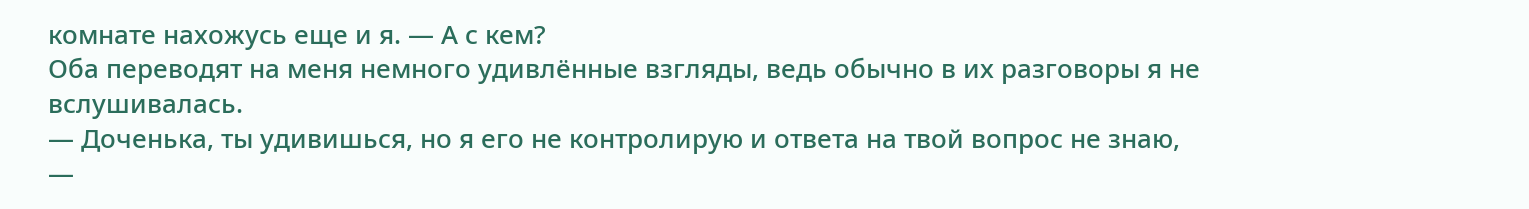комнате нахожусь еще и я. — А с кем?
Оба переводят на меня немного удивлённые взгляды, ведь обычно в их разговоры я не вслушивалась.
— Доченька, ты удивишься, но я его не контролирую и ответа на твой вопрос не знаю, —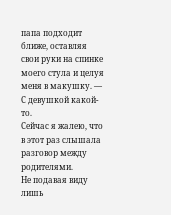папа подходит ближе, оставляя свои руки на спинке моего стула и целуя меня в макушку. — С девушкой какой-то.
Сейчас я жалею, что в этот раз слышала разговор между родителями.
Не подавая виду лишь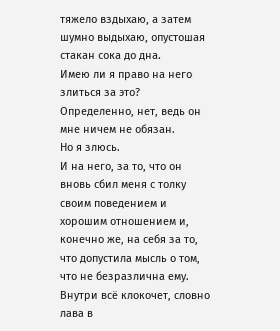тяжело вздыхаю, а затем шумно выдыхаю, опустошая стакан сока до дна.
Имею ли я право на него злиться за это? Определенно, нет, ведь он мне ничем не обязан.
Но я злюсь.
И на него, за то, что он вновь сбил меня с толку своим поведением и хорошим отношением и, конечно же, на себя за то, что допустила мысль о том, что не безразлична ему.
Внутри всё клокочет, словно лава в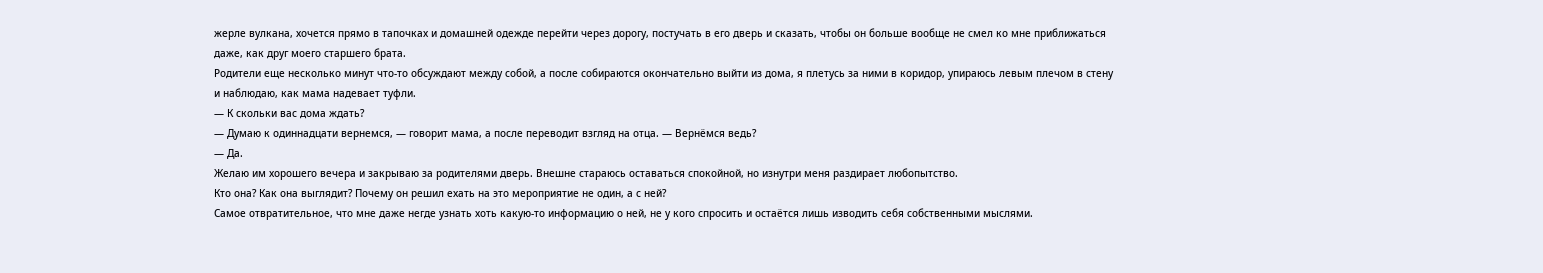жерле вулкана, хочется прямо в тапочках и домашней одежде перейти через дорогу, постучать в его дверь и сказать, чтобы он больше вообще не смел ко мне приближаться даже, как друг моего старшего брата.
Родители еще несколько минут что-то обсуждают между собой, а после собираются окончательно выйти из дома, я плетусь за ними в коридор, упираюсь левым плечом в стену и наблюдаю, как мама надевает туфли.
— К скольки вас дома ждать?
— Думаю к одиннадцати вернемся, — говорит мама, а после переводит взгляд на отца. — Вернёмся ведь?
— Да.
Желаю им хорошего вечера и закрываю за родителями дверь. Внешне стараюсь оставаться спокойной, но изнутри меня раздирает любопытство.
Кто она? Как она выглядит? Почему он решил ехать на это мероприятие не один, а с ней?
Самое отвратительное, что мне даже негде узнать хоть какую-то информацию о ней, не у кого спросить и остаётся лишь изводить себя собственными мыслями.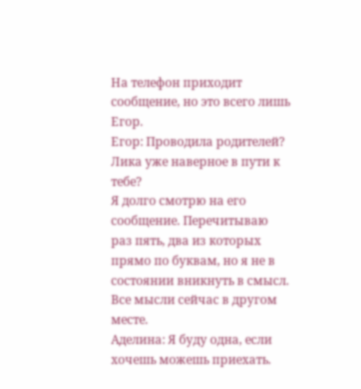На телефон приходит сообщение, но это всего лишь Егор.
Егор: Проводила родителей? Лика уже наверное в пути к тебе?
Я долго смотрю на его сообщение. Перечитываю раз пять, два из которых прямо по буквам, но я не в состоянии вникнуть в смысл. Все мысли сейчас в другом месте.
Аделина: Я буду одна, если хочешь можешь приехать.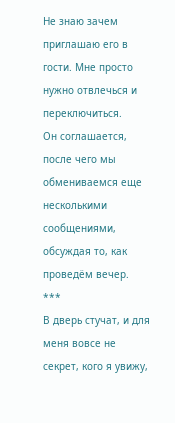Не знаю зачем приглашаю его в гости. Мне просто нужно отвлечься и переключиться.
Он соглашается, после чего мы обмениваемся еще несколькими сообщениями, обсуждая то, как проведём вечер.
***
В дверь стучат, и для меня вовсе не секрет, кого я увижу,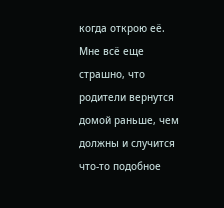когда открою её.
Мне всё еще страшно, что родители вернутся домой раньше, чем должны и случится что-то подобное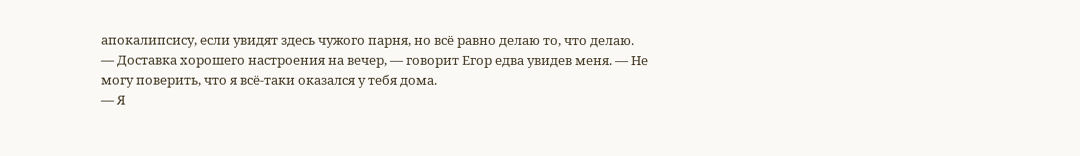апокалипсису, если увидят здесь чужого парня, но всё равно делаю то, что делаю.
— Доставка хорошего настроения на вечер, — говорит Егор едва увидев меня. — Не могу поверить, что я всё-таки оказался у тебя дома.
— Я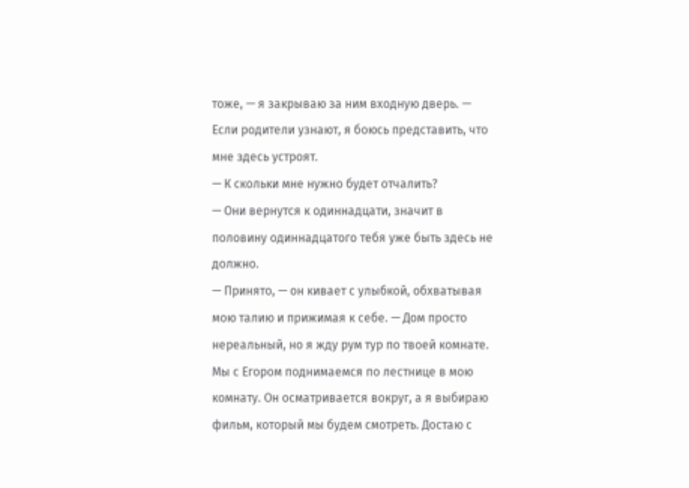тоже, — я закрываю за ним входную дверь. — Если родители узнают, я боюсь представить, что мне здесь устроят.
— К скольки мне нужно будет отчалить?
— Они вернутся к одиннадцати, значит в половину одиннадцатого тебя уже быть здесь не должно.
— Принято, — он кивает с улыбкой, обхватывая мою талию и прижимая к себе. — Дом просто нереальный, но я жду рум тур по твоей комнате.
Мы с Егором поднимаемся по лестнице в мою комнату. Он осматривается вокруг, а я выбираю фильм, который мы будем смотреть. Достаю с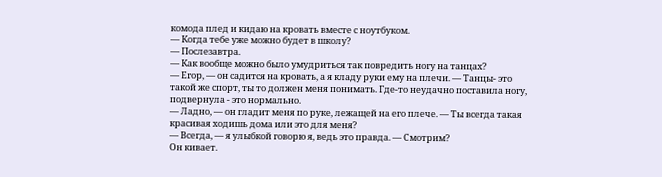комода плед и кидаю на кровать вместе с ноутбуком.
— Когда тебе уже можно будет в школу?
— Послезавтра.
— Как вообще можно было умудриться так повредить ногу на танцах?
— Егор, — он садится на кровать, а я кладу руки ему на плечи. — Танцы- это такой же спорт, ты то должен меня понимать. Где-то неудачно поставила ногу, подвернула - это нормально.
— Ладно, — он гладит меня по руке, лежащей на его плече. — Ты всегда такая красивая ходишь дома или это для меня?
— Всегда, — я улыбкой говорю я, ведь это правда. — Смотрим?
Он кивает.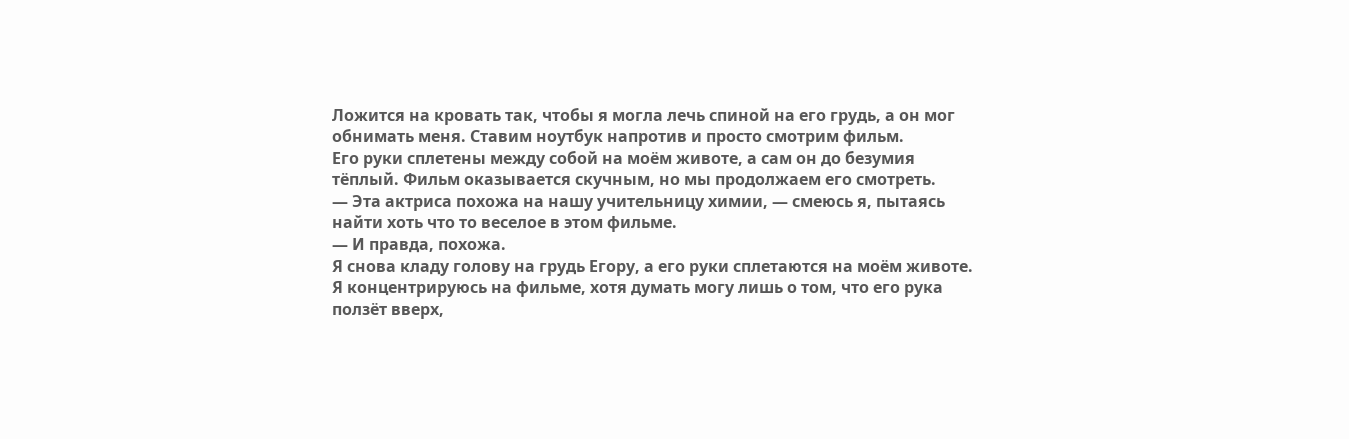Ложится на кровать так, чтобы я могла лечь спиной на его грудь, а он мог обнимать меня. Ставим ноутбук напротив и просто смотрим фильм.
Его руки сплетены между собой на моём животе, а сам он до безумия тёплый. Фильм оказывается скучным, но мы продолжаем его смотреть.
— Эта актриса похожа на нашу учительницу химии, — смеюсь я, пытаясь найти хоть что то веселое в этом фильме.
— И правда, похожа.
Я снова кладу голову на грудь Егору, а его руки сплетаются на моём животе. Я концентрируюсь на фильме, хотя думать могу лишь о том, что его рука ползёт вверх,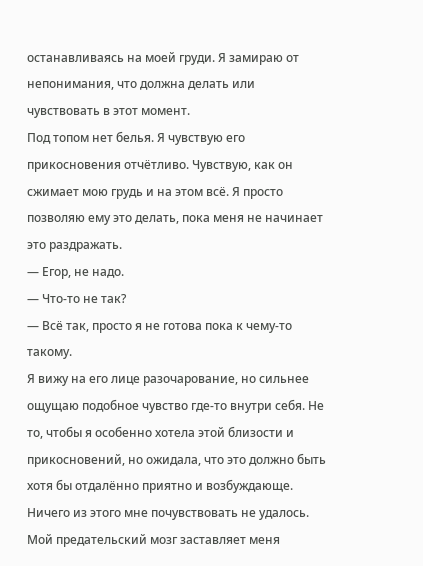останавливаясь на моей груди. Я замираю от непонимания, что должна делать или чувствовать в этот момент.
Под топом нет белья. Я чувствую его прикосновения отчётливо. Чувствую, как он сжимает мою грудь и на этом всё. Я просто позволяю ему это делать, пока меня не начинает это раздражать.
— Егор, не надо.
— Что-то не так?
— Всё так, просто я не готова пока к чему-то такому.
Я вижу на его лице разочарование, но сильнее ощущаю подобное чувство где-то внутри себя. Не то, чтобы я особенно хотела этой близости и прикосновений, но ожидала, что это должно быть хотя бы отдалённо приятно и возбуждающе.
Ничего из этого мне почувствовать не удалось.
Мой предательский мозг заставляет меня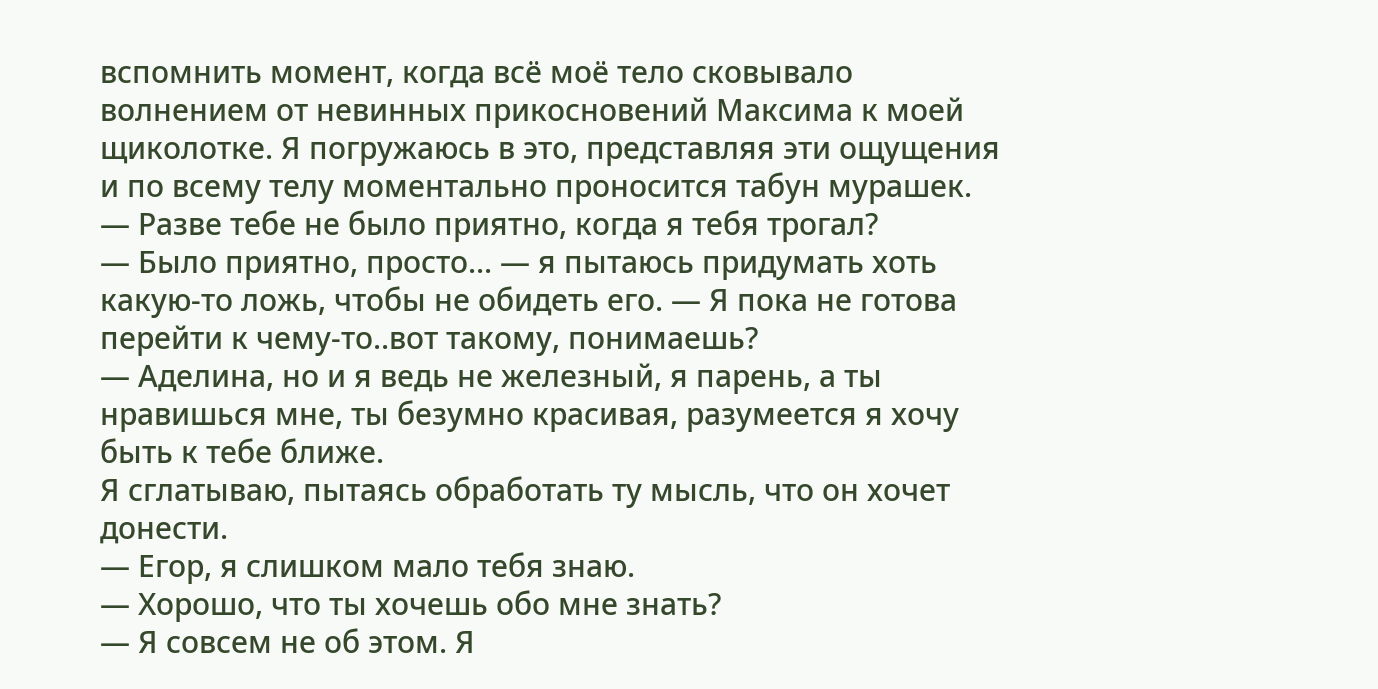вспомнить момент, когда всё моё тело сковывало волнением от невинных прикосновений Максима к моей щиколотке. Я погружаюсь в это, представляя эти ощущения и по всему телу моментально проносится табун мурашек.
— Разве тебе не было приятно, когда я тебя трогал?
— Было приятно, просто... — я пытаюсь придумать хоть какую-то ложь, чтобы не обидеть его. — Я пока не готова перейти к чему-то..вот такому, понимаешь?
— Аделина, но и я ведь не железный, я парень, а ты нравишься мне, ты безумно красивая, разумеется я хочу быть к тебе ближе.
Я сглатываю, пытаясь обработать ту мысль, что он хочет донести.
— Егор, я слишком мало тебя знаю.
— Хорошо, что ты хочешь обо мне знать?
— Я совсем не об этом. Я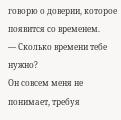говорю о доверии, которое появится со временем.
— Сколько времени тебе нужно?
Он совсем меня не понимает, требуя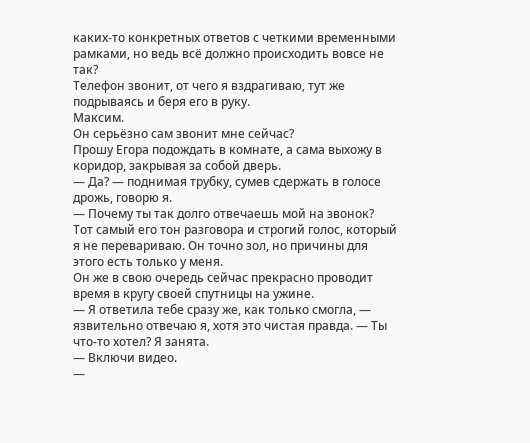каких-то конкретных ответов с четкими временными рамками, но ведь всё должно происходить вовсе не так?
Телефон звонит, от чего я вздрагиваю, тут же подрываясь и беря его в руку.
Максим.
Он серьёзно сам звонит мне сейчас?
Прошу Егора подождать в комнате, а сама выхожу в коридор, закрывая за собой дверь.
— Да? — поднимая трубку, сумев сдержать в голосе дрожь, говорю я.
— Почему ты так долго отвечаешь мой на звонок?
Тот самый его тон разговора и строгий голос, который я не перевариваю. Он точно зол, но причины для этого есть только у меня.
Он же в свою очередь сейчас прекрасно проводит время в кругу своей спутницы на ужине.
— Я ответила тебе сразу же, как только смогла, — язвительно отвечаю я, хотя это чистая правда. — Ты что-то хотел? Я занята.
— Включи видео.
—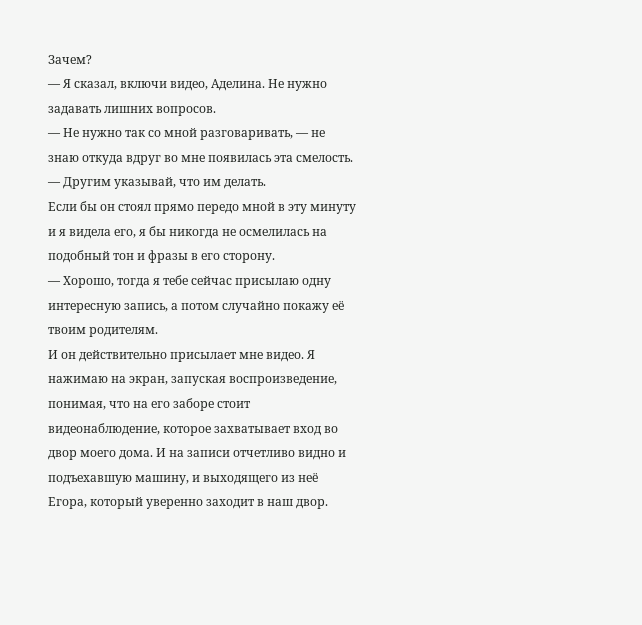Зачем?
— Я сказал, включи видео, Аделина. Не нужно задавать лишних вопросов.
— Не нужно так со мной разговаривать, — не знаю откуда вдруг во мне появилась эта смелость. — Другим указывай, что им делать.
Если бы он стоял прямо передо мной в эту минуту и я видела его, я бы никогда не осмелилась на подобный тон и фразы в его сторону.
— Хорошо, тогда я тебе сейчас присылаю одну интересную запись, а потом случайно покажу её твоим родителям.
И он действительно присылает мне видео. Я нажимаю на экран, запуская воспроизведение, понимая, что на его заборе стоит видеонаблюдение, которое захватывает вход во двор моего дома. И на записи отчетливо видно и подъехавшую машину, и выходящего из неё Егора, который уверенно заходит в наш двор.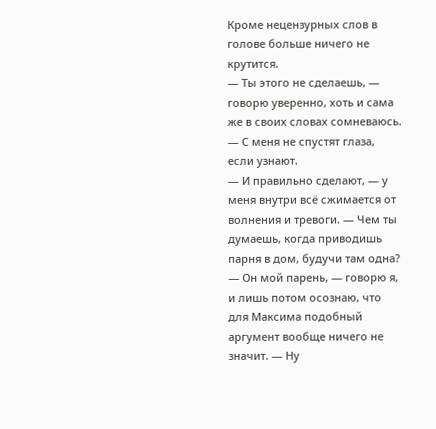Кроме нецензурных слов в голове больше ничего не крутится.
— Ты этого не сделаешь, — говорю уверенно, хоть и сама же в своих словах сомневаюсь. — С меня не спустят глаза, если узнают.
— И правильно сделают, — у меня внутри всё сжимается от волнения и тревоги. — Чем ты думаешь, когда приводишь парня в дом, будучи там одна?
— Он мой парень, — говорю я, и лишь потом осознаю, что для Максима подобный аргумент вообще ничего не значит. — Ну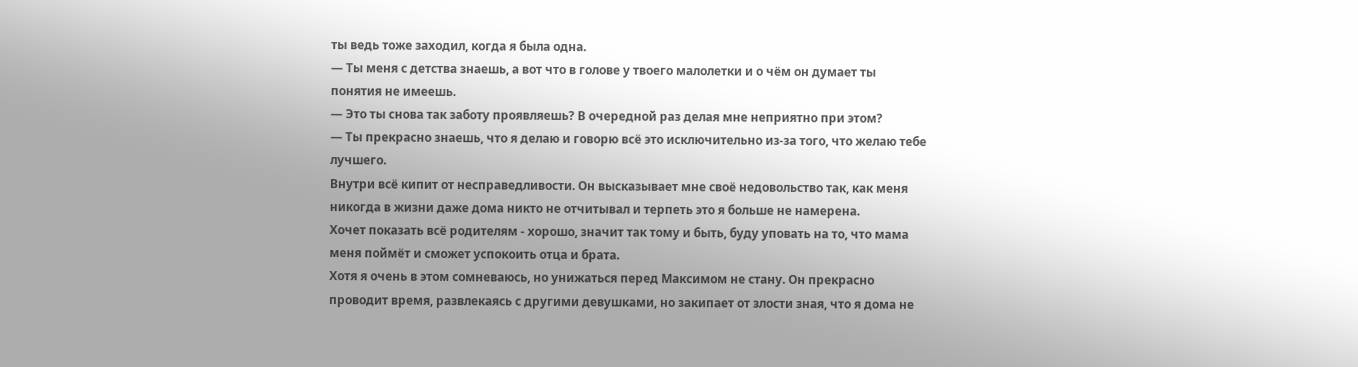ты ведь тоже заходил, когда я была одна.
— Ты меня с детства знаешь, а вот что в голове у твоего малолетки и о чём он думает ты понятия не имеешь.
— Это ты снова так заботу проявляешь? В очередной раз делая мне неприятно при этом?
— Ты прекрасно знаешь, что я делаю и говорю всё это исключительно из-за того, что желаю тебе лучшего.
Внутри всё кипит от несправедливости. Он высказывает мне своё недовольство так, как меня никогда в жизни даже дома никто не отчитывал и терпеть это я больше не намерена.
Хочет показать всё родителям - хорошо, значит так тому и быть, буду уповать на то, что мама меня поймёт и сможет успокоить отца и брата.
Хотя я очень в этом сомневаюсь, но унижаться перед Максимом не стану. Он прекрасно проводит время, развлекаясь с другими девушками, но закипает от злости зная, что я дома не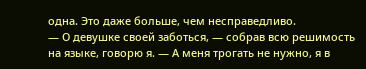одна. Это даже больше, чем несправедливо.
— О девушке своей заботься, — собрав всю решимость на языке, говорю я. — А меня трогать не нужно, я в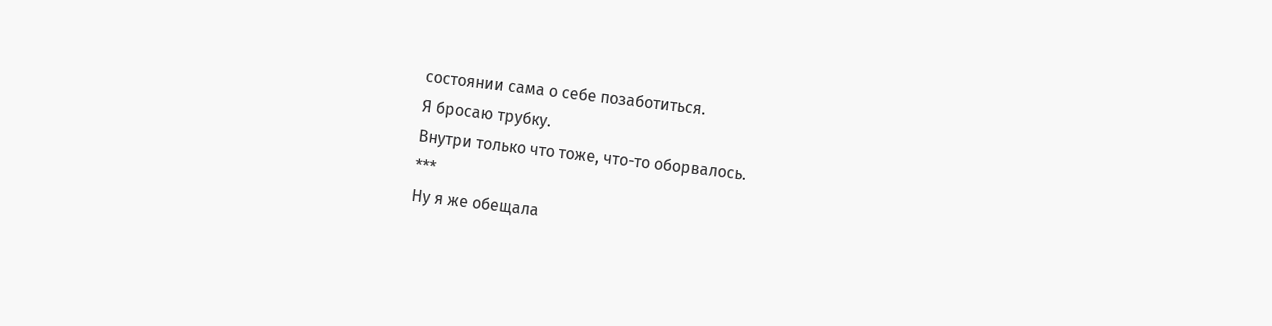состоянии сама о себе позаботиться.
Я бросаю трубку.
Внутри только что тоже, что-то оборвалось.
***
Ну я же обещала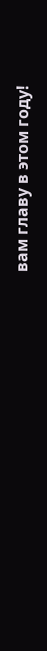вам главу в этом году!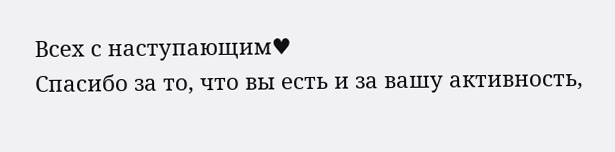Всех с наступающим♥
Спасибо за то, что вы есть и за вашу активность,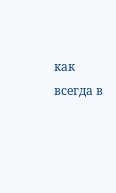как всегда в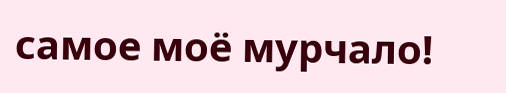самое моё мурчало!